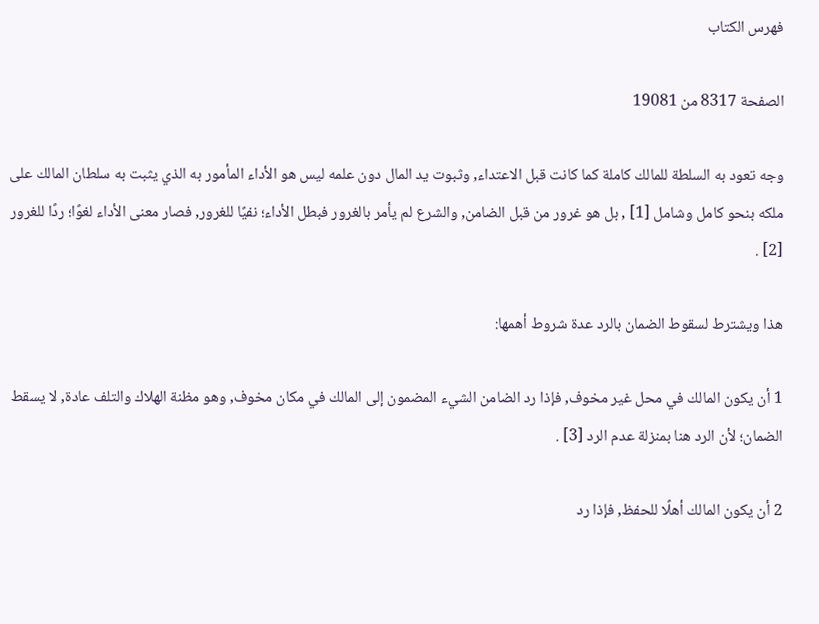فهرس الكتاب

الصفحة 8317 من 19081

وجه تعود به السلطة للمالك كاملة كما كانت قبل الاعتداء, وثبوت يد المال دون علمه ليس هو الأداء المأمور به الذي يثبت به سلطان المالك على ملكه بنحو كامل وشامل [1] , بل هو غرور من قبل الضامن, والشرع لم يأمر بالغرور فبطل الأداء؛ نفيًا للغرور, فصار معنى الأداء لغوًا؛ ردًا للغرور [2] .

هذا ويشترط لسقوط الضمان بالرد عدة شروط أهمها:

1 أن يكون المالك في محل غير مخوف, فإذا رد الضامن الشيء المضمون إلى المالك في مكان مخوف, وهو مظنة الهلاك والتلف عادة, لا يسقط الضمان؛ لأن الرد هنا بمنزلة عدم الرد [3] .

2 أن يكون المالك أهلًا للحفظ, فإذا رد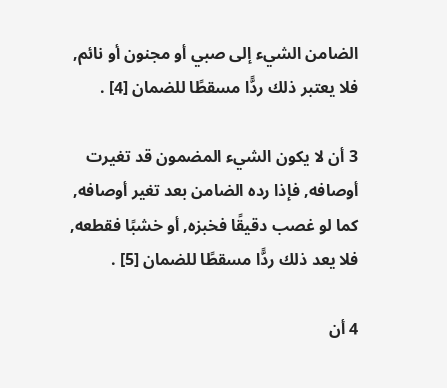الضامن الشيء إلى صبي أو مجنون أو نائم, فلا يعتبر ذلك ردًّا مسقطًا للضمان [4] .

3 أن لا يكون الشيء المضمون قد تغيرت أوصافه, فإذا رده الضامن بعد تغير أوصافه, كما لو غصب دقيقًا فخبزه, أو خشبًا فقطعه, فلا يعد ذلك ردًّا مسقطًا للضمان [5] .

4 أن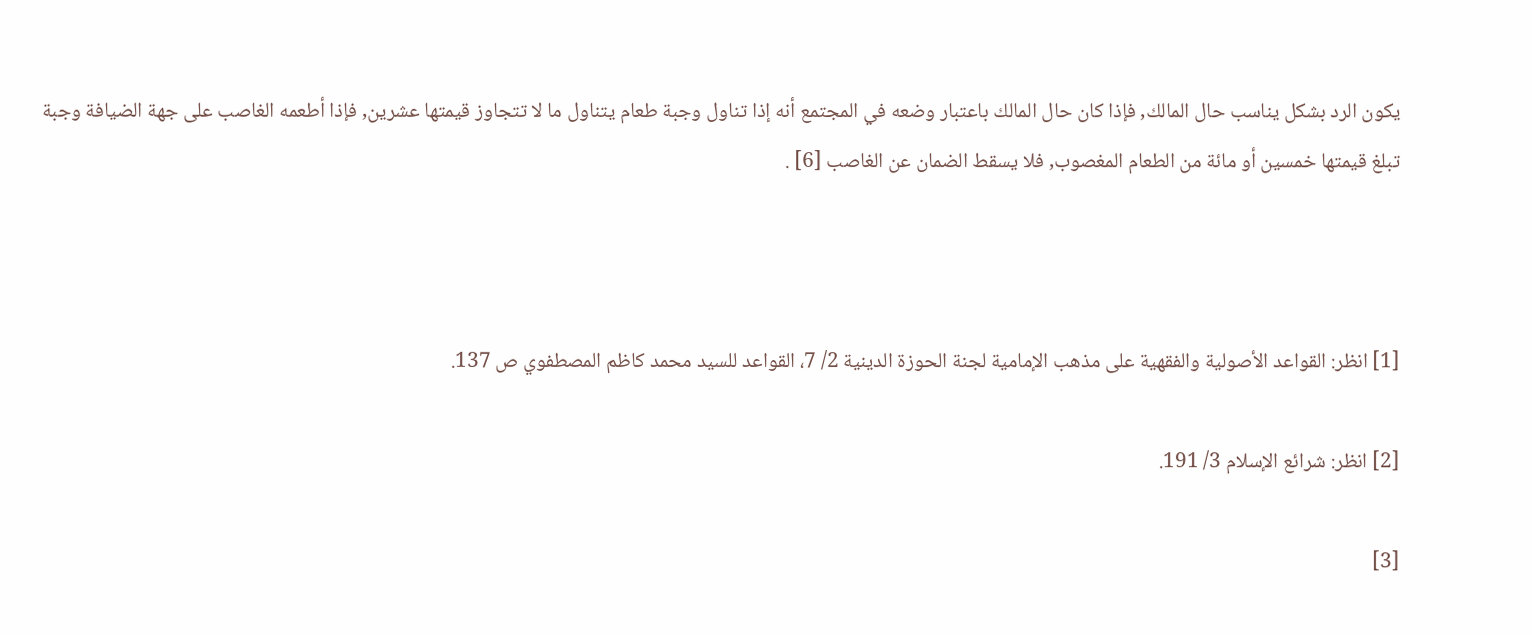يكون الرد بشكل يناسب حال المالك, فإذا كان حال المالك باعتبار وضعه في المجتمع أنه إذا تناول وجبة طعام يتناول ما لا تتجاوز قيمتها عشرين, فإذا أطعمه الغاصب على جهة الضيافة وجبة تبلغ قيمتها خمسين أو مائة من الطعام المغصوب, فلا يسقط الضمان عن الغاصب [6] .



[1] انظر: القواعد الأصولية والفقهية على مذهب الإمامية لجنة الحوزة الدينية 2/ 7، القواعد للسيد محمد كاظم المصطفوي ص 137.

[2] انظر: شرائع الإسلام 3/ 191.

[3]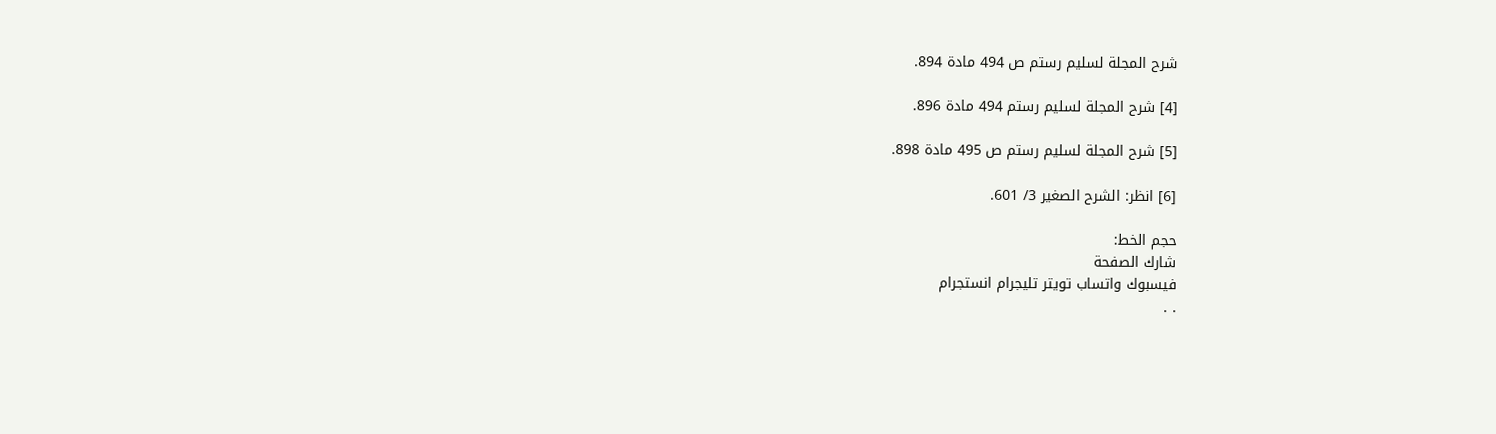شرح المجلة لسليم رستم ص 494 مادة 894.

[4] شرح المجلة لسليم رستم 494 مادة 896.

[5] شرح المجلة لسليم رستم ص 495 مادة 898.

[6] انظر: الشرح الصغير 3/ 601.

حجم الخط:
شارك الصفحة
فيسبوك واتساب تويتر تليجرام انستجرام
. .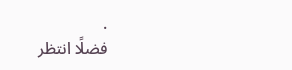.
فضلًا انتظر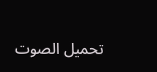تحميل الصوت